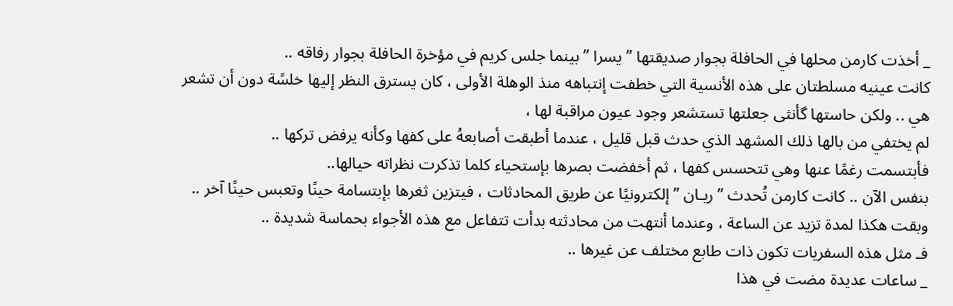_ أخذت كارمن محلها في الحافلة بجوار صديقتها ” يسرا ” بينما جلس كريم في مؤخرة الحافلة بجوار رفاقه ..
كانت عينيه مسلطتان على هذه الأنسية التي خطفت إنتباهه منذ الوهلة الأولى ، كان يسترق النظر إليها خلسًة دون أن تشعر هي .. ولكن حاستها گأنثى جعلتها تستشعر وجود عيون مراقبة لها ،
لم يختفي من بالها ذلك المشهد الذي حدث قبل قليل ، عندما أطبقت أصابعهُ على كفها وكأنه يرفض تركها ..
فأبتسمت رغمًا عنها وهي تتحسس كفها ، ثم أخفضت بصرها بإستحياء كلما تذكرت نظراته حيالها..
بنفس الآن .. كانت كارمن تُحدث ” ريـان ” إلكترونيًا عن طريق المحادثات ، فيتزين ثغرها بإبتسامة حينًا وتعبس حينًا آخر .. وبقت هكذا لمدة تزيد عن الساعة ، وعندما أنتهت من محادثته بدأت تتفاعل مع هذه الأجواء بحماسة شديدة ..
فـ مثل هذه السفريات تكون ذات طابع مختلف عن غيرها ..
_ ساعات عديدة مضت في هذا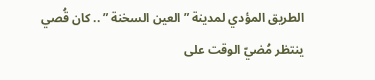الطريق المؤدي لمدينة ” العين السخنة ” .. كان قُصي ينتظر مُضيّ الوقت على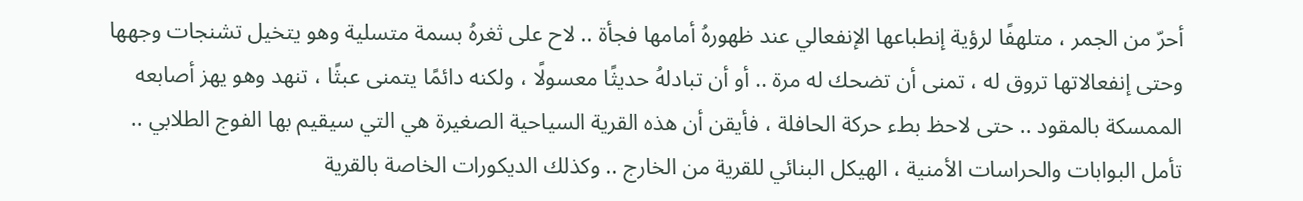أحرّ من الجمر ، متلهفًا لرؤية إنطباعها الإنفعالي عند ظهورهُ أمامها فجأة .. لاح على ثغرهُ بسمة متسلية وهو يتخيل تشنجات وجهها وحتى إنفعالاتها تروق له ، تمنى أن تضحك له مرة .. أو أن تبادلهُ حديثًا معسولًا ، ولكنه دائمًا يتمنى عبثًا ، تنهد وهو يهز أصابعه الممسكة بالمقود .. حتى لاحظ بطء حركة الحافلة ، فأيقن أن هذه القرية السياحية الصغيرة هي التي سيقيم بها الفوج الطلابي ..
تأمل البوابات والحراسات الأمنية ، الهيكل البنائي للقرية من الخارج .. وكذلك الديكورات الخاصة بالقرية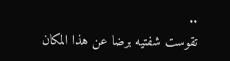..
تقوست شفتيه برضا عن هذا المكان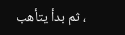، ثم بدأ يتأهب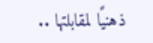ذهنيًا لمقابلتها ..